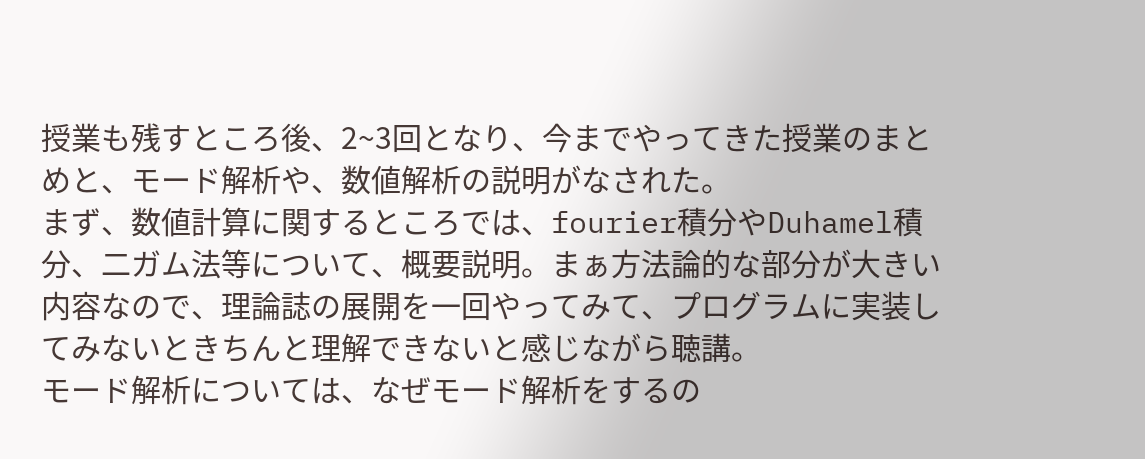授業も残すところ後、2~3回となり、今までやってきた授業のまとめと、モード解析や、数値解析の説明がなされた。
まず、数値計算に関するところでは、fourier積分やDuhamel積分、二ガム法等について、概要説明。まぁ方法論的な部分が大きい内容なので、理論誌の展開を一回やってみて、プログラムに実装してみないときちんと理解できないと感じながら聴講。
モード解析については、なぜモード解析をするの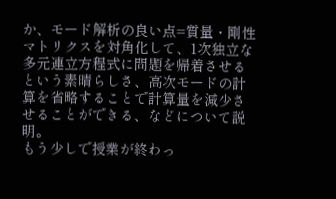か、モード解析の良い点=質量・剛性マトリクスを対角化して、1次独立な多元連立方程式に問題を帰着させるという素晴らしさ、高次モードの計算を省略することで計算量を減少させることができる、などについて説明。
もう少しで授業が終わっ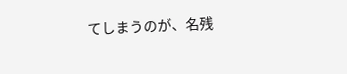てしまうのが、名残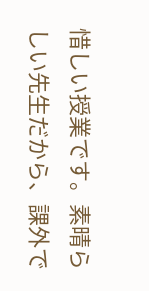惜しい授業です。素晴らしい先生だから、課外で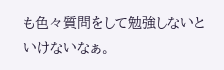も色々質問をして勉強しないといけないなぁ。